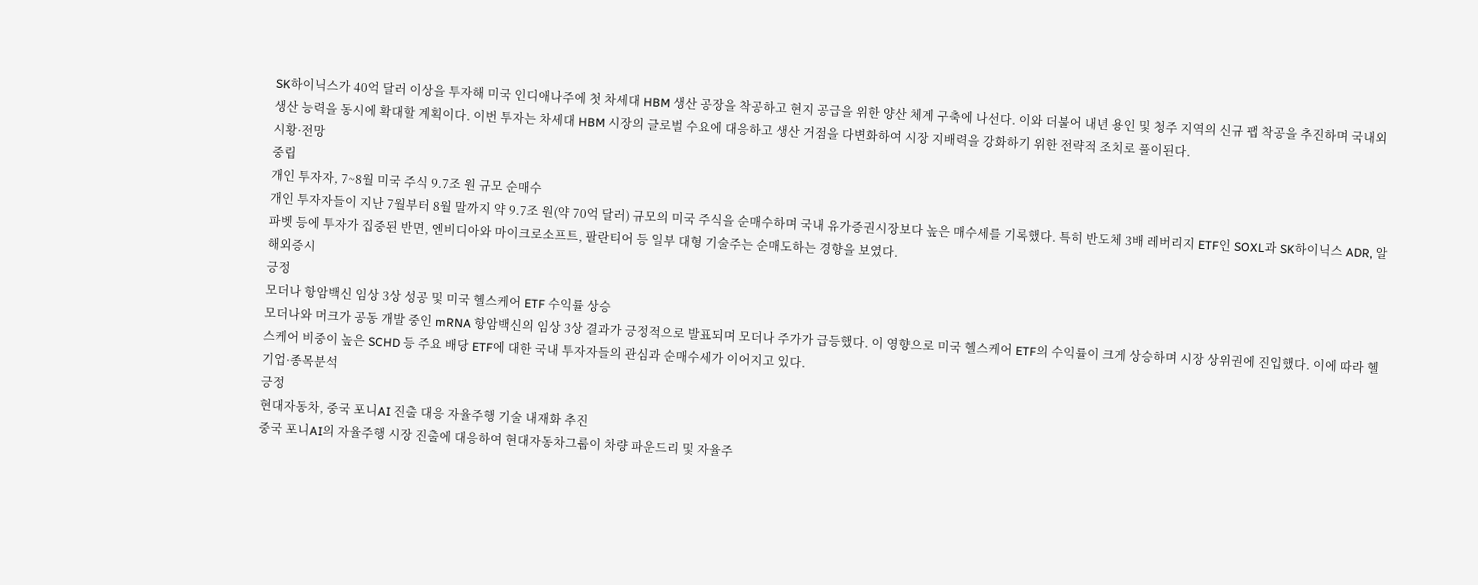SK하이닉스가 40억 달러 이상을 투자해 미국 인디애나주에 첫 차세대 HBM 생산 공장을 착공하고 현지 공급을 위한 양산 체계 구축에 나선다. 이와 더불어 내년 용인 및 청주 지역의 신규 팹 착공을 추진하며 국내외 생산 능력을 동시에 확대할 계획이다. 이번 투자는 차세대 HBM 시장의 글로벌 수요에 대응하고 생산 거점을 다변화하여 시장 지배력을 강화하기 위한 전략적 조치로 풀이된다.
시황·전망
중립
개인 투자자, 7~8월 미국 주식 9.7조 원 규모 순매수
개인 투자자들이 지난 7월부터 8월 말까지 약 9.7조 원(약 70억 달러) 규모의 미국 주식을 순매수하며 국내 유가증권시장보다 높은 매수세를 기록했다. 특히 반도체 3배 레버리지 ETF인 SOXL과 SK하이닉스 ADR, 알파벳 등에 투자가 집중된 반면, 엔비디아와 마이크로소프트, 팔란티어 등 일부 대형 기술주는 순매도하는 경향을 보였다.
해외증시
긍정
모더나 항암백신 임상 3상 성공 및 미국 헬스케어 ETF 수익률 상승
모더나와 머크가 공동 개발 중인 mRNA 항암백신의 임상 3상 결과가 긍정적으로 발표되며 모더나 주가가 급등했다. 이 영향으로 미국 헬스케어 ETF의 수익률이 크게 상승하며 시장 상위권에 진입했다. 이에 따라 헬스케어 비중이 높은 SCHD 등 주요 배당 ETF에 대한 국내 투자자들의 관심과 순매수세가 이어지고 있다.
기업·종목분석
긍정
현대자동차, 중국 포니AI 진출 대응 자율주행 기술 내재화 추진
중국 포니AI의 자율주행 시장 진출에 대응하여 현대자동차그룹이 차량 파운드리 및 자율주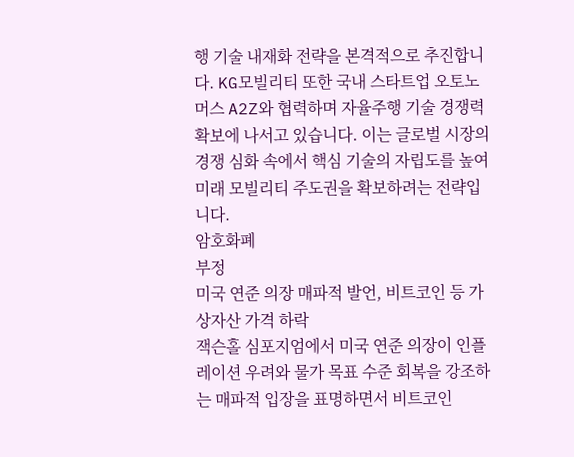행 기술 내재화 전략을 본격적으로 추진합니다. KG모빌리티 또한 국내 스타트업 오토노머스 A2Z와 협력하며 자율주행 기술 경쟁력 확보에 나서고 있습니다. 이는 글로벌 시장의 경쟁 심화 속에서 핵심 기술의 자립도를 높여 미래 모빌리티 주도권을 확보하려는 전략입니다.
암호화폐
부정
미국 연준 의장 매파적 발언, 비트코인 등 가상자산 가격 하락
잭슨홀 심포지엄에서 미국 연준 의장이 인플레이션 우려와 물가 목표 수준 회복을 강조하는 매파적 입장을 표명하면서 비트코인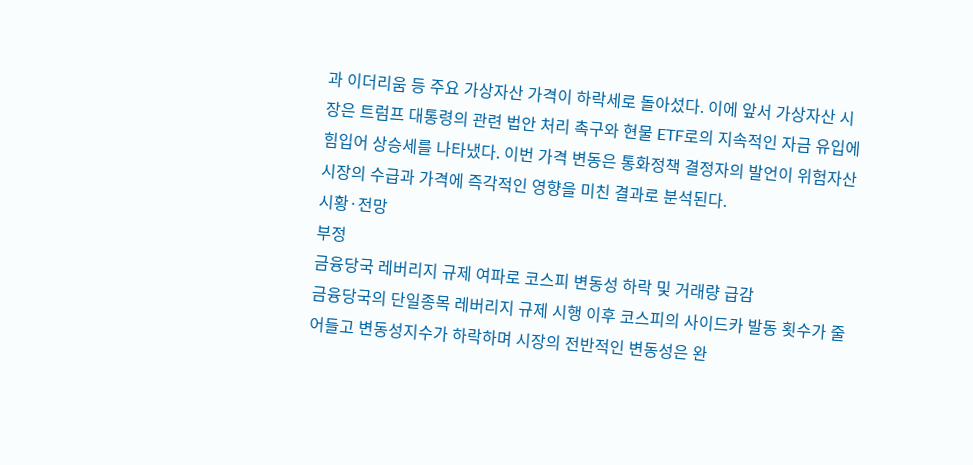과 이더리움 등 주요 가상자산 가격이 하락세로 돌아섰다. 이에 앞서 가상자산 시장은 트럼프 대통령의 관련 법안 처리 촉구와 현물 ETF로의 지속적인 자금 유입에 힘입어 상승세를 나타냈다. 이번 가격 변동은 통화정책 결정자의 발언이 위험자산 시장의 수급과 가격에 즉각적인 영향을 미친 결과로 분석된다.
시황·전망
부정
금융당국 레버리지 규제 여파로 코스피 변동성 하락 및 거래량 급감
금융당국의 단일종목 레버리지 규제 시행 이후 코스피의 사이드카 발동 횟수가 줄어들고 변동성지수가 하락하며 시장의 전반적인 변동성은 완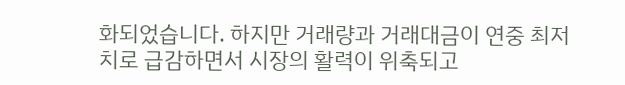화되었습니다. 하지만 거래량과 거래대금이 연중 최저치로 급감하면서 시장의 활력이 위축되고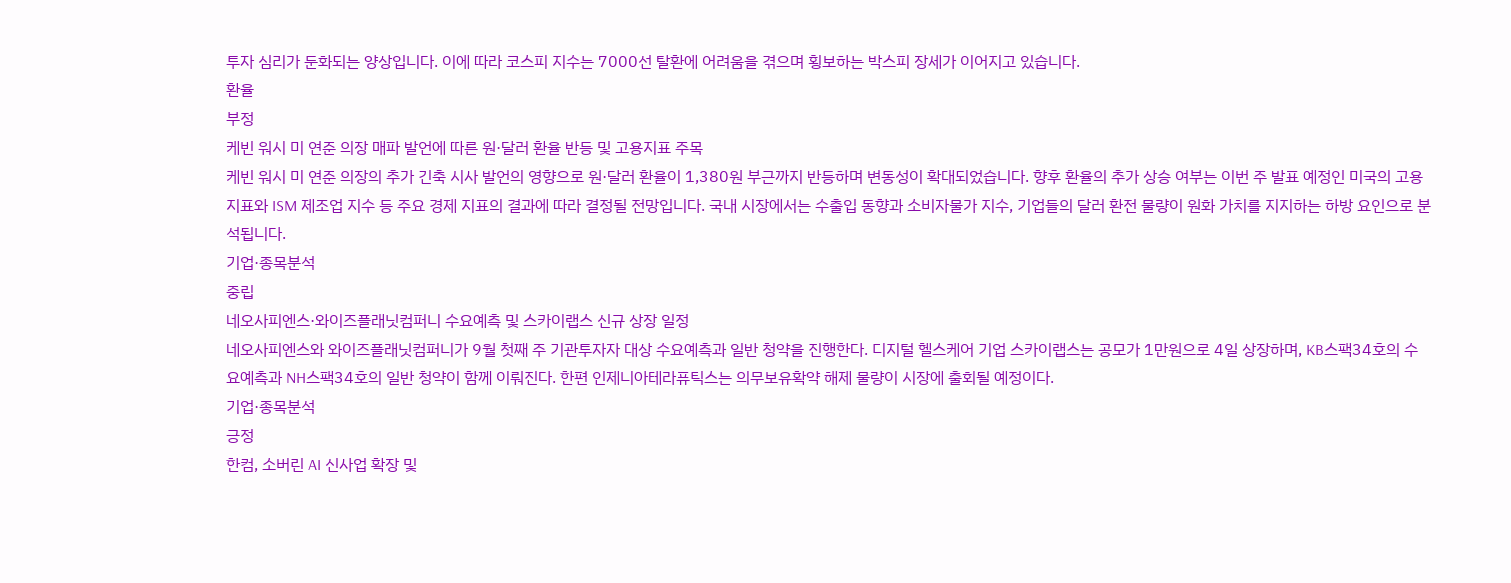투자 심리가 둔화되는 양상입니다. 이에 따라 코스피 지수는 7000선 탈환에 어려움을 겪으며 횡보하는 박스피 장세가 이어지고 있습니다.
환율
부정
케빈 워시 미 연준 의장 매파 발언에 따른 원·달러 환율 반등 및 고용지표 주목
케빈 워시 미 연준 의장의 추가 긴축 시사 발언의 영향으로 원·달러 환율이 1,380원 부근까지 반등하며 변동성이 확대되었습니다. 향후 환율의 추가 상승 여부는 이번 주 발표 예정인 미국의 고용지표와 ISM 제조업 지수 등 주요 경제 지표의 결과에 따라 결정될 전망입니다. 국내 시장에서는 수출입 동향과 소비자물가 지수, 기업들의 달러 환전 물량이 원화 가치를 지지하는 하방 요인으로 분석됩니다.
기업·종목분석
중립
네오사피엔스·와이즈플래닛컴퍼니 수요예측 및 스카이랩스 신규 상장 일정
네오사피엔스와 와이즈플래닛컴퍼니가 9월 첫째 주 기관투자자 대상 수요예측과 일반 청약을 진행한다. 디지털 헬스케어 기업 스카이랩스는 공모가 1만원으로 4일 상장하며, KB스팩34호의 수요예측과 NH스팩34호의 일반 청약이 함께 이뤄진다. 한편 인제니아테라퓨틱스는 의무보유확약 해제 물량이 시장에 출회될 예정이다.
기업·종목분석
긍정
한컴, 소버린 AI 신사업 확장 및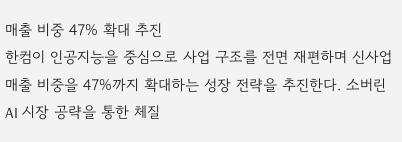매출 비중 47% 확대 추진
한컴이 인공지능을 중심으로 사업 구조를 전면 재편하며 신사업 매출 비중을 47%까지 확대하는 성장 전략을 추진한다. 소버린 AI 시장 공략을 통한 체질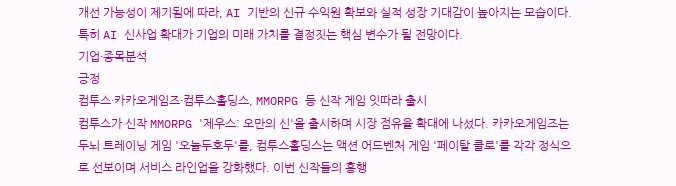개선 가능성이 제기됨에 따라, AI 기반의 신규 수익원 확보와 실적 성장 기대감이 높아지는 모습이다. 특히 AI 신사업 확대가 기업의 미래 가치를 결정짓는 핵심 변수가 될 전망이다.
기업·종목분석
긍정
컴투스·카카오게임즈·컴투스홀딩스, MMORPG 등 신작 게임 잇따라 출시
컴투스가 신작 MMORPG '제우스: 오만의 신'을 출시하며 시장 점유율 확대에 나섰다. 카카오게임즈는 두뇌 트레이닝 게임 '오늘두호두'를, 컴투스홀딩스는 액션 어드벤처 게임 '페이탈 클로'를 각각 정식으로 선보이며 서비스 라인업을 강화했다. 이번 신작들의 흥행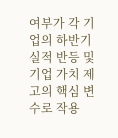여부가 각 기업의 하반기 실적 반등 및 기업 가치 제고의 핵심 변수로 작용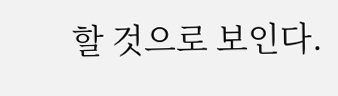할 것으로 보인다.